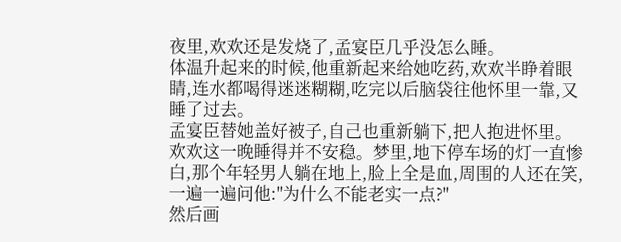夜里,欢欢还是发烧了,孟宴臣几乎没怎么睡。
体温升起来的时候,他重新起来给她吃药,欢欢半睁着眼睛,连水都喝得迷迷糊糊,吃完以后脑袋往他怀里一靠,又睡了过去。
孟宴臣替她盖好被子,自己也重新躺下,把人抱进怀里。
欢欢这一晚睡得并不安稳。梦里,地下停车场的灯一直惨白,那个年轻男人躺在地上,脸上全是血,周围的人还在笑,一遍一遍问他:"为什么不能老实一点?"
然后画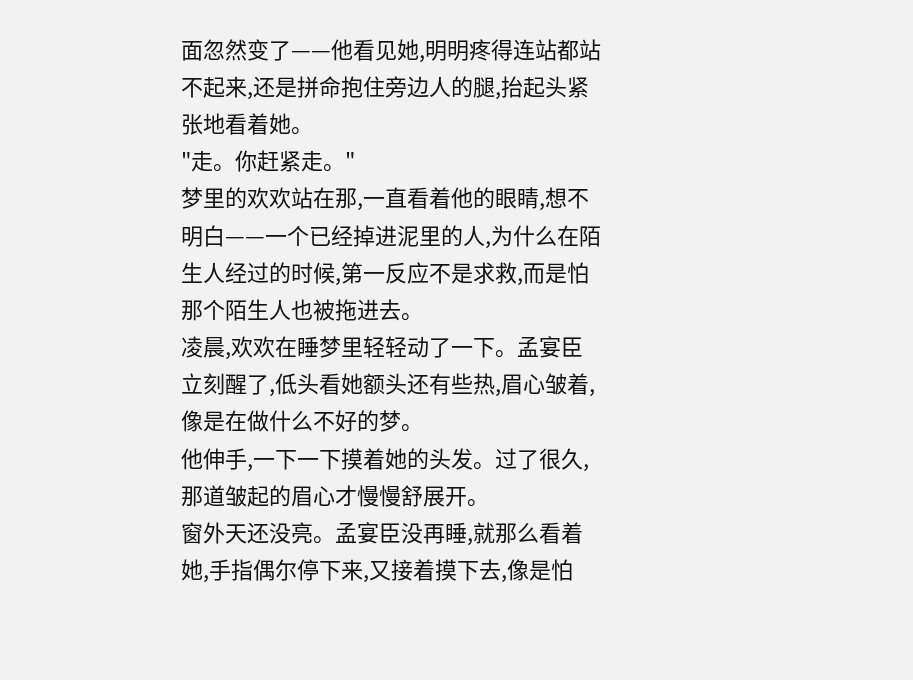面忽然变了——他看见她,明明疼得连站都站不起来,还是拼命抱住旁边人的腿,抬起头紧张地看着她。
"走。你赶紧走。"
梦里的欢欢站在那,一直看着他的眼睛,想不明白——一个已经掉进泥里的人,为什么在陌生人经过的时候,第一反应不是求救,而是怕那个陌生人也被拖进去。
凌晨,欢欢在睡梦里轻轻动了一下。孟宴臣立刻醒了,低头看她额头还有些热,眉心皱着,像是在做什么不好的梦。
他伸手,一下一下摸着她的头发。过了很久,那道皱起的眉心才慢慢舒展开。
窗外天还没亮。孟宴臣没再睡,就那么看着她,手指偶尔停下来,又接着摸下去,像是怕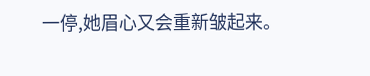一停,她眉心又会重新皱起来。